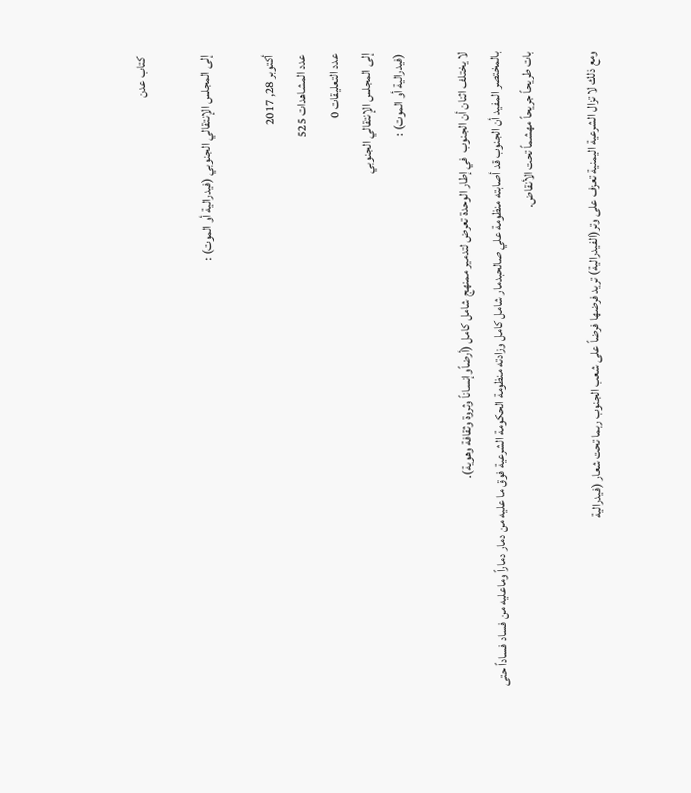كتاب عدن

إلى المجلس الإنتقالي الجنوبي (فيدرالية أو الموت) :

أكتوبر 28, 2017
عدد المشاهدات 525
عدد التعليقات 0
إلى المجلس الإنتقالي الجنوبي
(فيدرالية أو الموت) :

لا يختلف اثنان أن الجنوب  في إطار الوحدة تعرض لتدمير ممنهج شامل كامل (أرضاًوإنساناً وثروة وثقافة وهوية).
بالمختصر المفيد أن الجنوب قد أصابته منظومة علي صالحبدمار شامل كامل وزادته منظومة الحكومة الشرعية فوق ما عليه من دمار دماراً وماعليه من فساد فساداً حتى بات طريحاً جريحاً مهشماً تحت الأنقاض.

ومع ذلك لا تزال الشرعية اليمنية تعزف على وتر(الفيدرالية) تريد فرضها فرضاً على شعب الجنوب ربما تحت شعار (فيدرالية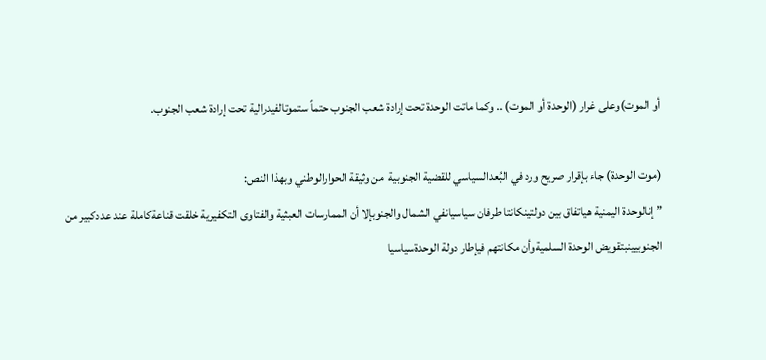أو الموت)وعلى غرار (الوحدة أو الموت) .. وكما ماتت الوحدة تحت إرادة شعب الجنوب حتماً ستموتالفيدرالية تحت إرادة شعب الجنوب.

(موت الوحدة) جاء بإقرار صريح ورد في البُعدالسياسي للقضية الجنوبية  من وثيقة الحوارالوطني وبهذا النص:
” إنالوحدة اليمنية هياتفاق بين دولتينكانتا طرفان سياسيانفي الشمال والجنوبإلا أن الممارسات العبثية والفتاوى التكفيرية خلقت قناعةكاملة عند عددكبير من الجنوبيينبتقويض الوحدة السلميةوأن مكانتهم فيإطار دولة الوحدةسياسيا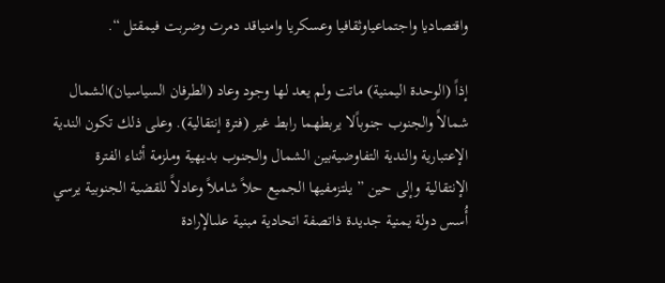واقتصاديا واجتماعياوثقافيا وعسكريا وامنياقد دمرت وضربت فيمقتل “.

إذاً (الوحدة اليمنية) ماتت ولم يعد لها وجود وعاد (الطرفان السياسيان)الشمال شمالاً والجنوب جنوباًلا يربطهما رابط غير (فترة إنتقالية). وعلى ذلك تكون الندية الإعتبارية والندية التفاوضيةبين الشمال والجنوب بديهية وملزمة أثناء الفترة الإنتقالية وإلى حين ” يلتزمفيها الجميع حلاً شاملاً وعادلاً للقضية الجنوبية يرسي أُسس دولة يمنية جديدة ذاتصفة اتحادية مبنية علىالإرادة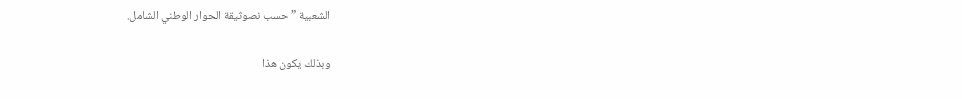الشعبية ” حسب نصوثيقة الحوار الوطني الشامل.

وبذلك يكون هذا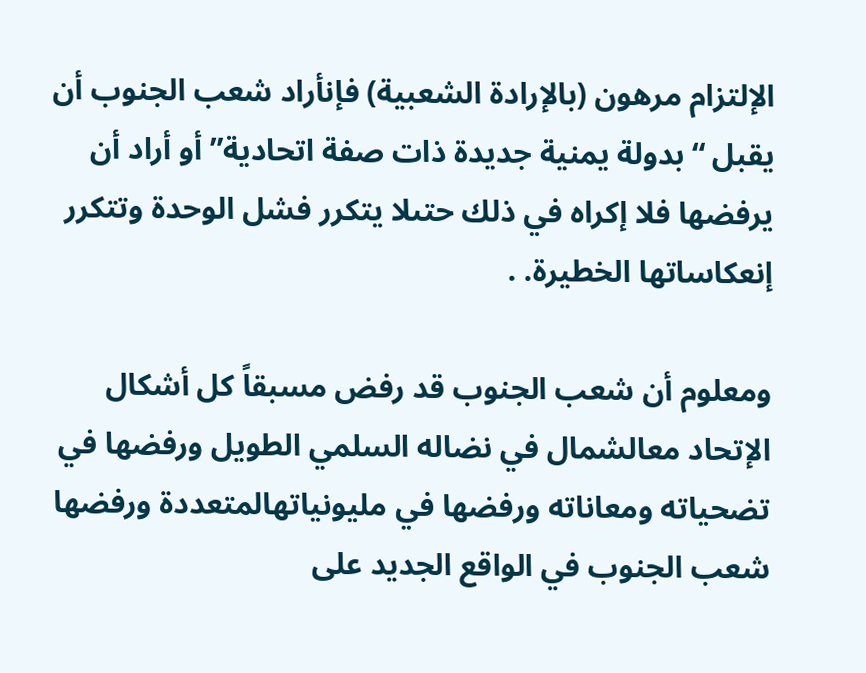الإلتزام مرهون (بالإرادة الشعبية) فإنأراد شعب الجنوب أن يقبل “بدولة يمنية جديدة ذات صفة اتحادية” أو أراد أن يرفضها فلا إكراه في ذلك حتىلا يتكرر فشل الوحدة وتتكرر إنعكاساتها الخطيرة. .

ومعلوم أن شعب الجنوب قد رفض مسبقاً كل أشكال الإتحاد معالشمال في نضاله السلمي الطويل ورفضها في تضحياته ومعاناته ورفضها في مليونياتهالمتعددة ورفضها شعب الجنوب في الواقع الجديد على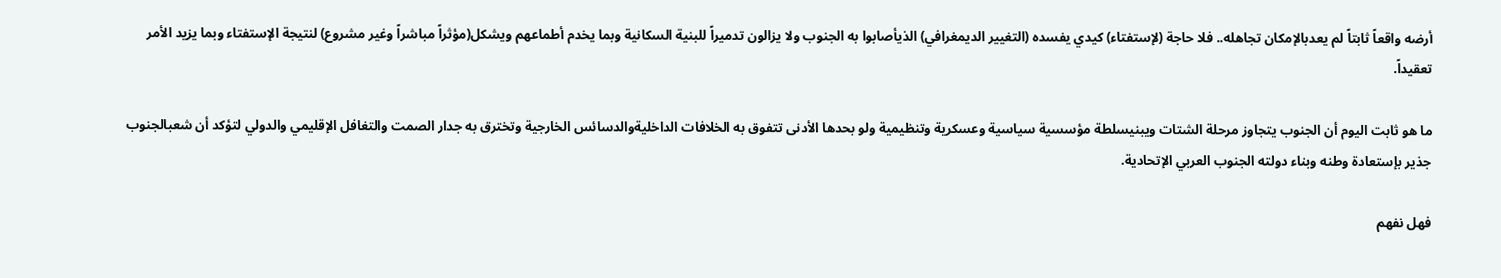أرضه واقعاً ثابتاً لم يعدبالإمكان تجاهله.. فلا حاجة (لإستفتاء) كيدي يفسده (التغيير الديمغرافي) الذيأصابوا به الجنوب ولا يزالون تدميراً للبنية السكانية وبما يخدم أطماعهم ويشكل(مؤثراً مباشراً وغير مشروع) لنتيجة الإستفتاء وبما يزيد الأمر تعقيداً.

ما هو ثابت اليوم أن الجنوب يتجاوز مرحلة الشتات ويبنيسلطة مؤسسية سياسية وعسكرية وتنظيمية ولو بحدها الأدنى تتفوق به الخلافات الداخليةوالدسائس الخارجية وتخترق به جدار الصمت والتغافل الإقليمي والدولي لتؤكد أن شعبالجنوب جذير بإستعادة وطنه وبناء دولته الجنوب العربي الإتحادية.

فهل نفهم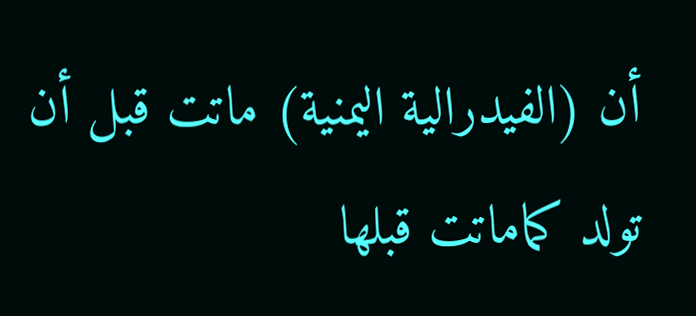أن (الفيدرالية اليمنية) ماتت قبل أن تولد كماماتت قبلها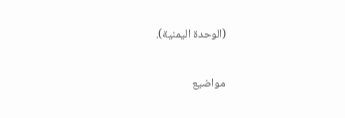(الوحدة اليمنية).

مواضيع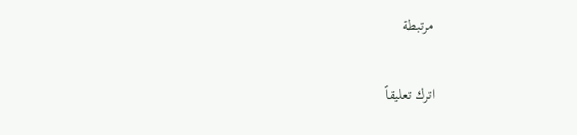مرتبطة

اترك تعليقاً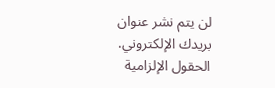لن يتم نشر عنوان بريدك الإلكتروني. الحقول الإلزامية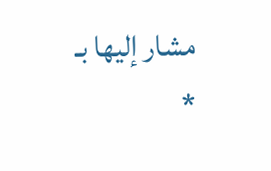مشار إليها بـ *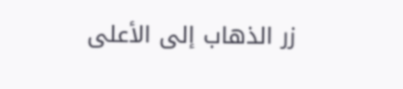زر الذهاب إلى الأعلى